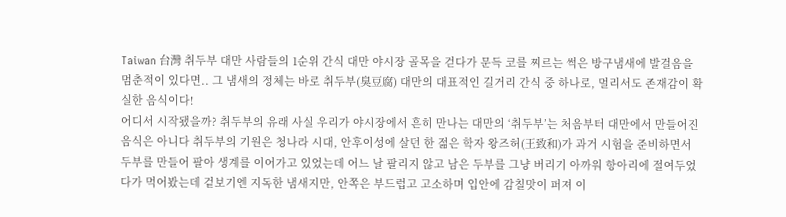Taiwan 台灣 취두부 대만 사람들의 1순위 간식 대만 야시장 골목을 걷다가 문득 코를 찌르는 썩은 방구냄새에 발걸음을 멈춘적이 있다면.. 그 냄새의 정체는 바로 취두부(臭豆腐) 대만의 대표적인 길거리 간식 중 하나로, 멀리서도 존재감이 확실한 음식이다!
어디서 시작됐을까? 취두부의 유래 사실 우리가 야시장에서 흔히 만나는 대만의 ‘취두부’는 처음부터 대만에서 만들어진 음식은 아니다 취두부의 기원은 청나라 시대, 안후이성에 살던 한 젊은 학자 왕즈허(王致和)가 과거 시험을 준비하면서 두부를 만들어 팔아 생계를 이어가고 있었는데 어느 날 팔리지 않고 남은 두부를 그냥 버리기 아까워 항아리에 절여두었다가 먹어봤는데 겉보기엔 지독한 냄새지만, 안쪽은 부드럽고 고소하며 입안에 감칠맛이 퍼져 이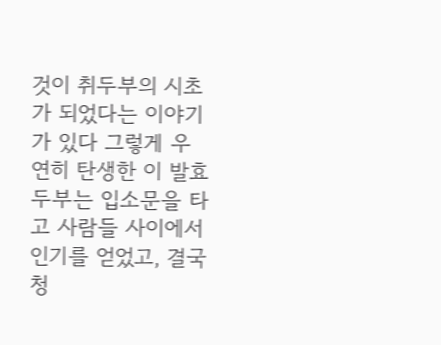것이 취두부의 시초가 되었다는 이야기가 있다 그렇게 우연히 탄생한 이 발효 두부는 입소문을 타고 사람들 사이에서 인기를 얻었고, 결국 청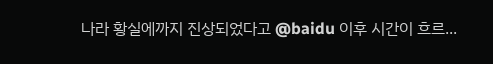나라 황실에까지 진상되었다고 @baidu 이후 시간이 흐르...